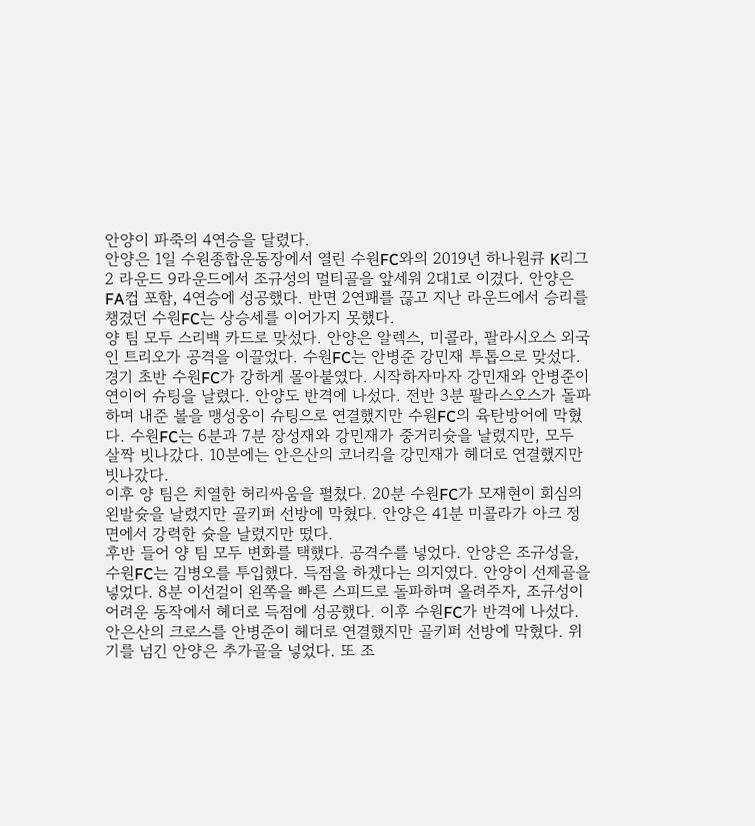안양이 파죽의 4연승을 달렸다.
안양은 1일 수원종합운동장에서 열린 수원FC와의 2019년 하나원큐 K리그2 라운드 9라운드에서 조규성의 멀티골을 앞세워 2대1로 이겼다. 안양은 FA컵 포함, 4연승에 성공했다. 반면 2연패를 끊고 지난 라운드에서 승리를 챙겼던 수원FC는 상승세를 이어가지 못했다.
양 팀 모두 스리백 카드로 맞섰다. 안양은 알렉스, 미콜라, 팔라시오스 외국인 트리오가 공격을 이끌었다. 수원FC는 안병준 강민재 투톱으로 맞섰다.
경기 초반 수원FC가 강하게 몰아붙였다. 시작하자마자 강민재와 안병준이 연이어 슈팅을 날렸다. 안양도 반격에 나섰다. 전반 3분 팔라스오스가 돌파하며 내준 볼을 맹성웅이 슈팅으로 연결했지만 수원FC의 육탄방어에 막혔다. 수원FC는 6분과 7분 장성재와 강민재가 중거리슛을 날렸지만, 모두 살짝 빗나갔다. 10분에는 안은산의 코너킥을 강민재가 헤더로 연결했지만 빗나갔다.
이후 양 팀은 치열한 허리싸움을 펼쳤다. 20분 수원FC가 모재현이 회심의 왼발슛을 날렸지만 골키퍼 선방에 막혔다. 안양은 41분 미콜라가 아크 정면에서 강력한 슛을 날렸지만 떴다.
후반 들어 양 팀 모두 변화를 택했다. 공격수를 넣었다. 안양은 조규성을, 수원FC는 김병오를 투입했다. 득점을 하겠다는 의지였다. 안양이 선제골을 넣었다. 8분 이선걸이 왼쪽을 빠른 스피드로 돌파하며 올려주자, 조규성이 어려운 동작에서 헤더로 득점에 성공했다. 이후 수원FC가 반격에 나섰다. 안은산의 크로스를 안병준이 헤더로 연결했지만 골키퍼 선방에 막혔다. 위기를 넘긴 안양은 추가골을 넣었다. 또 조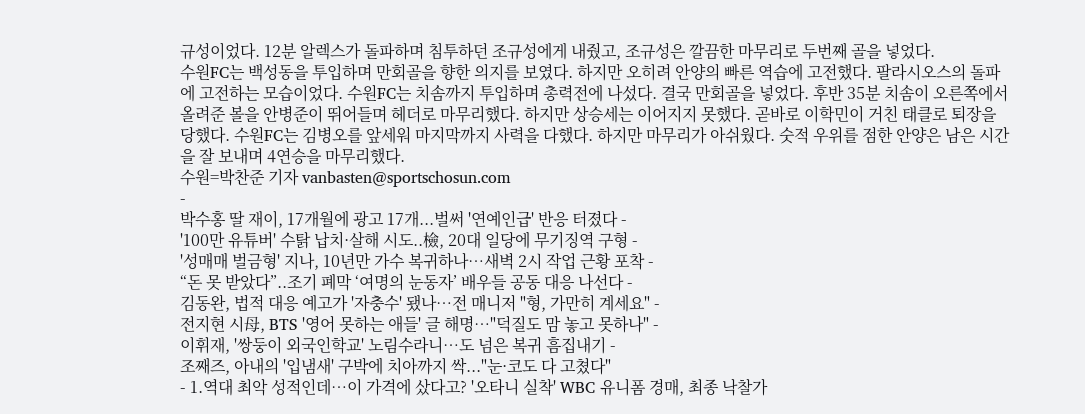규성이었다. 12분 알렉스가 돌파하며 침투하던 조규성에게 내줬고, 조규성은 깔끔한 마무리로 두번째 골을 넣었다.
수원FC는 백성동을 투입하며 만회골을 향한 의지를 보였다. 하지만 오히려 안양의 빠른 역습에 고전했다. 팔라시오스의 돌파에 고전하는 모습이었다. 수원FC는 치솜까지 투입하며 총력전에 나섰다. 결국 만회골을 넣었다. 후반 35분 치솜이 오른쪽에서 올려준 볼을 안병준이 뛰어들며 헤더로 마무리했다. 하지만 상승세는 이어지지 못했다. 곧바로 이학민이 거친 태클로 퇴장을 당했다. 수원FC는 김병오를 앞세워 마지막까지 사력을 다했다. 하지만 마무리가 아쉬웠다. 숫적 우위를 점한 안양은 남은 시간을 잘 보내며 4연승을 마무리했다.
수원=박찬준 기자 vanbasten@sportschosun.com
-
박수홍 딸 재이, 17개월에 광고 17개...벌써 '연예인급' 반응 터졌다 -
'100만 유튜버' 수탉 납치·살해 시도..檢, 20대 일당에 무기징역 구형 -
'성매매 벌금형' 지나, 10년만 가수 복귀하나…새벽 2시 작업 근황 포착 -
“돈 못 받았다”..조기 폐막 ‘여명의 눈동자’ 배우들 공동 대응 나선다 -
김동완, 법적 대응 예고가 '자충수' 됐나…전 매니저 "형, 가만히 계세요" -
전지현 시母, BTS '영어 못하는 애들' 글 해명…"덕질도 맘 놓고 못하나" -
이휘재, '쌍둥이 외국인학교' 노림수라니…도 넘은 복귀 흠집내기 -
조째즈, 아내의 '입냄새' 구박에 치아까지 싹..."눈·코도 다 고쳤다"
- 1.역대 최악 성적인데…이 가격에 샀다고? '오타니 실착' WBC 유니폼 경매, 최종 낙찰가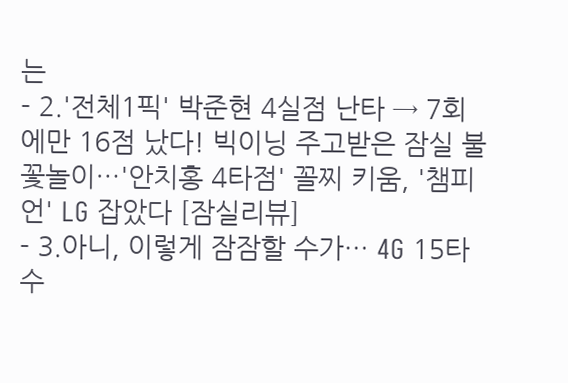는
- 2.'전체1픽' 박준현 4실점 난타 → 7회에만 16점 났다! 빅이닝 주고받은 잠실 불꽃놀이…'안치홍 4타점' 꼴찌 키움, '챔피언' LG 잡았다 [잠실리뷰]
- 3.아니, 이렇게 잠잠할 수가… 4G 15타수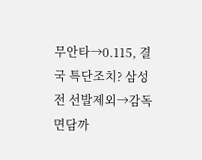무안타→0.115, 결국 특단조치? 삼성전 선발제외→감독 면담까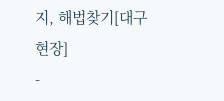지, 해법찾기[대구현장]
-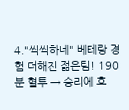4."씩씩하네" 베테랑 경험 더해진 젊은팀! 190분 혈투 → 승리에 흐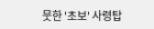뭇한 '초보' 사령탑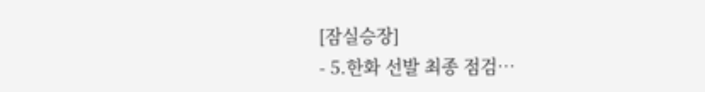[잠실승장]
- 5.한화 선발 최종 점검…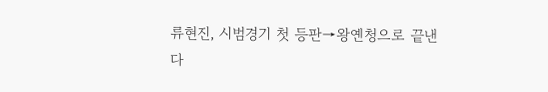류현진, 시범경기 첫 등판→왕옌청으로 끝낸다